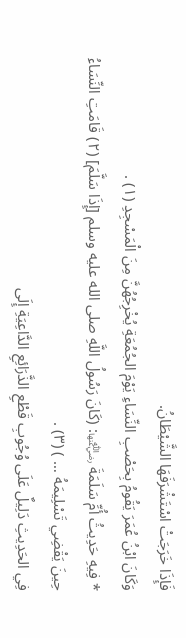فَإِذَا خَرَجَتْ اسْتَشْرَفَهَا الشَّيْطَانُ.
وَكَانَ ابْنُ عُمَرَ يَقُومُ بِحَصْبِ النِّسَاءِ يَوْمَ الجُمُعَةِ يُخْرِجُهُنَّ مِنَ الْمَسْجِدِ (١) .
* فِيهِ حَدِيثُ أُمِّ سَلَمَةَ ﵂: (كَانَ رَسُولُ اللَّهِ صلى الله عليه وسلم [إِذَا سَلَّمَ] (٢) قَامَتِ النِّسَاءُ حِينَ يَقْضِي تَسْلِيمَهُ … ) (٣) .
فِي الحَدِيثِ دَلِيلٌ عَلَى وُجُوبِ قَطْعِ الذَّرَائِعِ الدَّاعِيَةِ إِلَى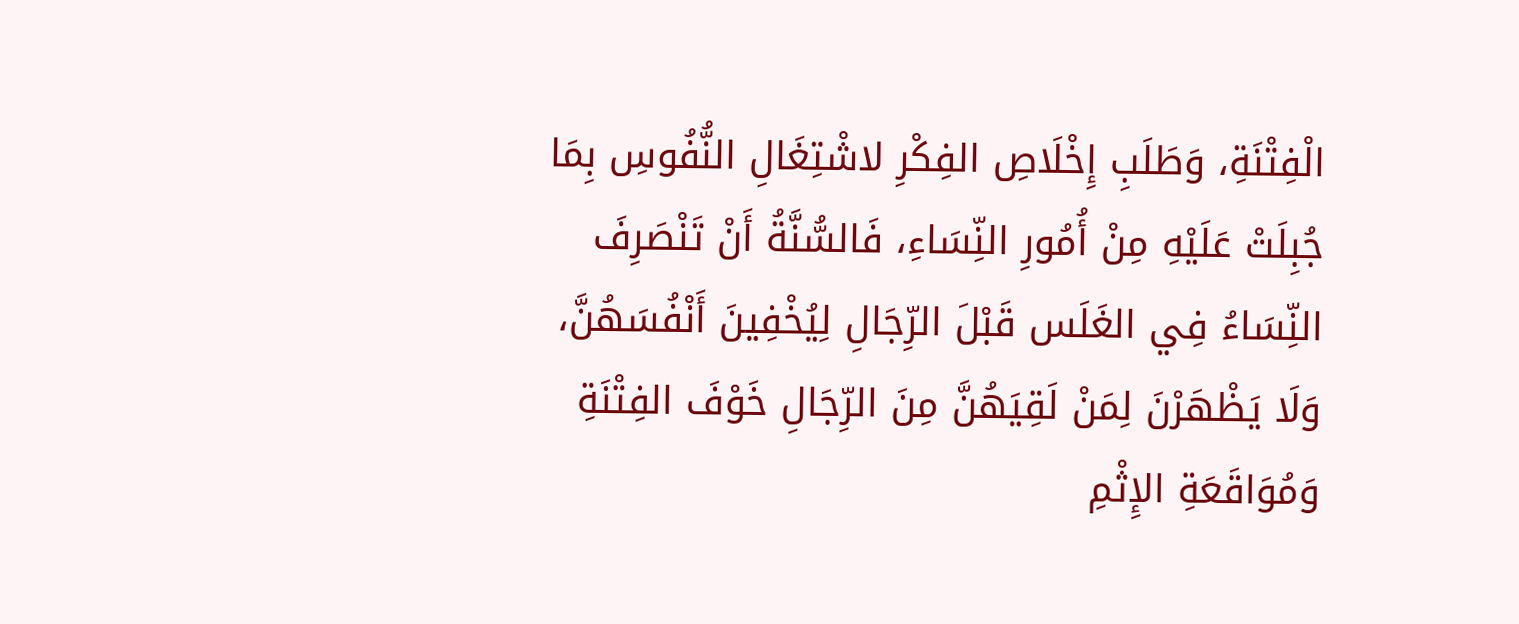الْفِتْنَةِ، وَطَلَبِ إِخْلَاصِ الفِكْرِ لاشْتِغَالِ النُّفُوسِ بِمَا جُبِلَتْ عَلَيْهِ مِنْ أُمُورِ النِّسَاءِ، فَالسُّنَّةُ أَنْ تَنْصَرِفَ النِّسَاءُ فِي الغَلَس قَبْلَ الرِّجَالِ لِيُخْفِينَ أَنْفُسَهُنَّ، وَلَا يَظْهَرْنَ لِمَنْ لَقِيَهُنَّ مِنَ الرِّجَالِ خَوْفَ الفِتْنَةِ وَمُوَاقَعَةِ الإِثْمِ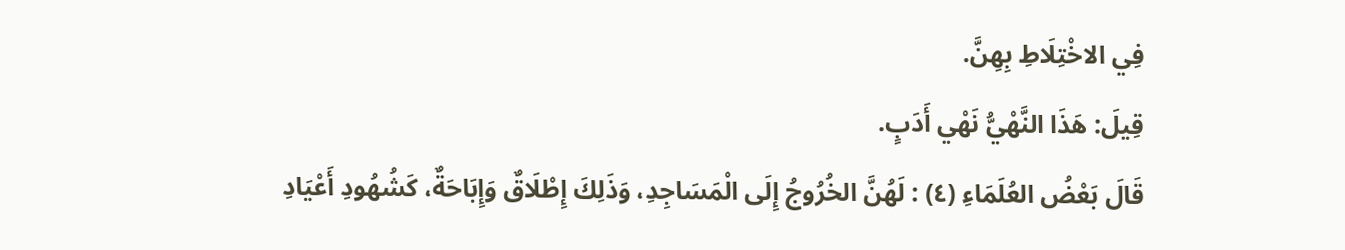فِي الاخْتِلَاطِ بِهِنَّ.
قِيلَ: هَذَا النَّهْيُّ نَهْي أَدَبٍ.
قَالَ بَعْضُ العُلَمَاءِ (٤) : لَهُنَّ الخُرُوجُ إِلَى الْمَسَاجِدِ، وَذَلِكَ إِطْلَاقٌ وَإِبَاحَةٌ، كَشُهُودِ أَعْيَادِ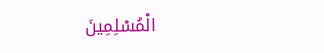الْمُسْلِمِينَ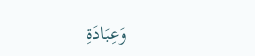وَعِبَادَةِ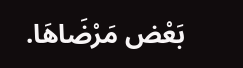بَعْض مَرْضَاهَا.